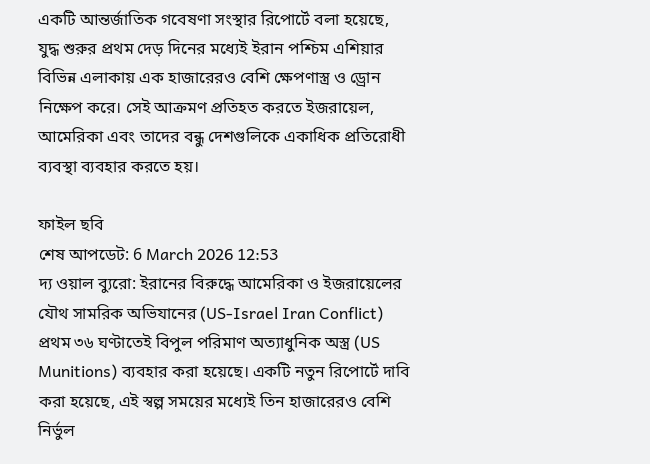একটি আন্তর্জাতিক গবেষণা সংস্থার রিপোর্টে বলা হয়েছে, যুদ্ধ শুরুর প্রথম দেড় দিনের মধ্যেই ইরান পশ্চিম এশিয়ার বিভিন্ন এলাকায় এক হাজারেরও বেশি ক্ষেপণাস্ত্র ও ড্রোন নিক্ষেপ করে। সেই আক্রমণ প্রতিহত করতে ইজরায়েল, আমেরিকা এবং তাদের বন্ধু দেশগুলিকে একাধিক প্রতিরোধী ব্যবস্থা ব্যবহার করতে হয়।

ফাইল ছবি
শেষ আপডেট: 6 March 2026 12:53
দ্য ওয়াল ব্যুরো: ইরানের বিরুদ্ধে আমেরিকা ও ইজরায়েলের যৌথ সামরিক অভিযানের (US-Israel Iran Conflict) প্রথম ৩৬ ঘণ্টাতেই বিপুল পরিমাণ অত্যাধুনিক অস্ত্র (US Munitions) ব্যবহার করা হয়েছে। একটি নতুন রিপোর্টে দাবি করা হয়েছে, এই স্বল্প সময়ের মধ্যেই তিন হাজারেরও বেশি নির্ভুল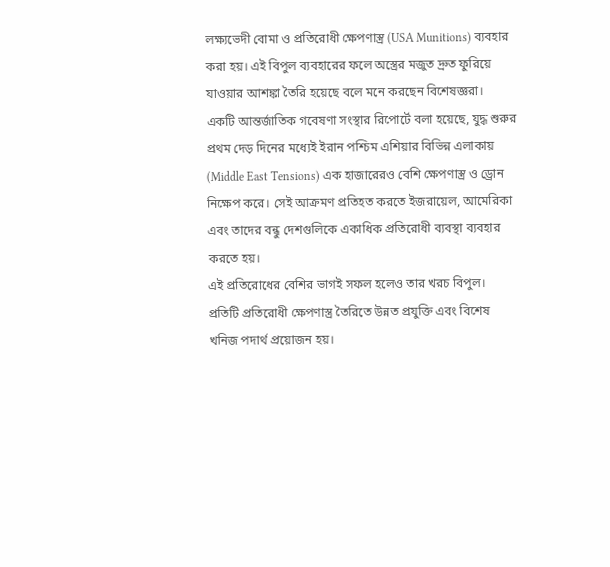লক্ষ্যভেদী বোমা ও প্রতিরোধী ক্ষেপণাস্ত্র (USA Munitions) ব্যবহার করা হয়। এই বিপুল ব্যবহারের ফলে অস্ত্রের মজুত দ্রুত ফুরিয়ে যাওয়ার আশঙ্কা তৈরি হয়েছে বলে মনে করছেন বিশেষজ্ঞরা।
একটি আন্তর্জাতিক গবেষণা সংস্থার রিপোর্টে বলা হয়েছে, যুদ্ধ শুরুর প্রথম দেড় দিনের মধ্যেই ইরান পশ্চিম এশিয়ার বিভিন্ন এলাকায় (Middle East Tensions) এক হাজারেরও বেশি ক্ষেপণাস্ত্র ও ড্রোন নিক্ষেপ করে। সেই আক্রমণ প্রতিহত করতে ইজরায়েল, আমেরিকা এবং তাদের বন্ধু দেশগুলিকে একাধিক প্রতিরোধী ব্যবস্থা ব্যবহার করতে হয়।
এই প্রতিরোধের বেশির ভাগই সফল হলেও তার খরচ বিপুল। প্রতিটি প্রতিরোধী ক্ষেপণাস্ত্র তৈরিতে উন্নত প্রযুক্তি এবং বিশেষ খনিজ পদার্থ প্রয়োজন হয়।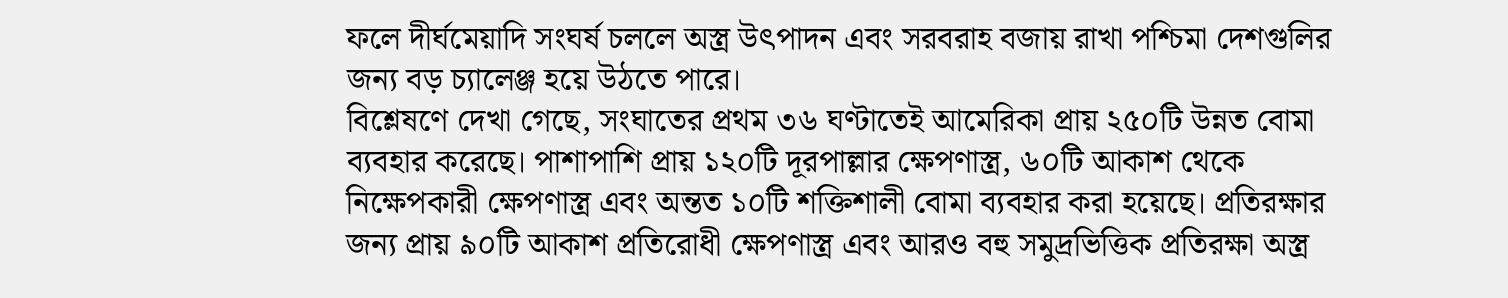ফলে দীর্ঘমেয়াদি সংঘর্ষ চললে অস্ত্র উৎপাদন এবং সরবরাহ বজায় রাখা পশ্চিমা দেশগুলির জন্য বড় চ্যালেঞ্জ হয়ে উঠতে পারে।
বিশ্লেষণে দেখা গেছে, সংঘাতের প্রথম ৩৬ ঘণ্টাতেই আমেরিকা প্রায় ২৫০টি উন্নত বোমা ব্যবহার করেছে। পাশাপাশি প্রায় ১২০টি দূরপাল্লার ক্ষেপণাস্ত্র, ৬০টি আকাশ থেকে নিক্ষেপকারী ক্ষেপণাস্ত্র এবং অন্তত ১০টি শক্তিশালী বোমা ব্যবহার করা হয়েছে। প্রতিরক্ষার জন্য প্রায় ৯০টি আকাশ প্রতিরোধী ক্ষেপণাস্ত্র এবং আরও বহু সমুদ্রভিত্তিক প্রতিরক্ষা অস্ত্র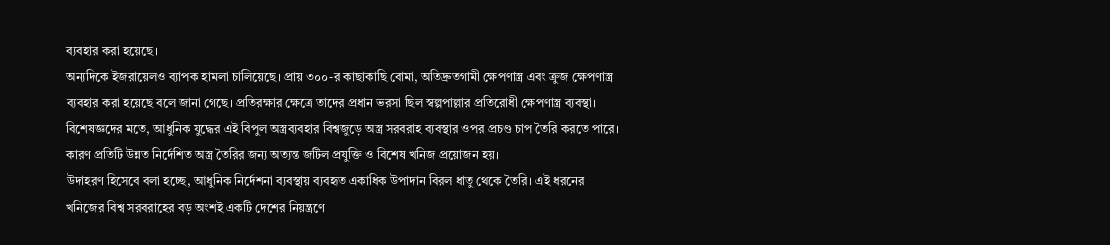ব্যবহার করা হয়েছে।
অন্যদিকে ইজরায়েলও ব্যাপক হামলা চালিয়েছে। প্রায় ৩০০-র কাছাকাছি বোমা, অতিদ্রুতগামী ক্ষেপণাস্ত্র এবং ক্রুজ ক্ষেপণাস্ত্র ব্যবহার করা হয়েছে বলে জানা গেছে। প্রতিরক্ষার ক্ষেত্রে তাদের প্রধান ভরসা ছিল স্বল্পপাল্লার প্রতিরোধী ক্ষেপণাস্ত্র ব্যবস্থা।
বিশেষজ্ঞদের মতে, আধুনিক যুদ্ধের এই বিপুল অস্ত্রব্যবহার বিশ্বজুড়ে অস্ত্র সরবরাহ ব্যবস্থার ওপর প্রচণ্ড চাপ তৈরি করতে পারে। কারণ প্রতিটি উন্নত নির্দেশিত অস্ত্র তৈরির জন্য অত্যন্ত জটিল প্রযুক্তি ও বিশেষ খনিজ প্রয়োজন হয়।
উদাহরণ হিসেবে বলা হচ্ছে, আধুনিক নির্দেশনা ব্যবস্থায় ব্যবহৃত একাধিক উপাদান বিরল ধাতু থেকে তৈরি। এই ধরনের খনিজের বিশ্ব সরবরাহের বড় অংশই একটি দেশের নিয়ন্ত্রণে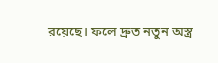রয়েছে। ফলে দ্রুত নতুন অস্ত্র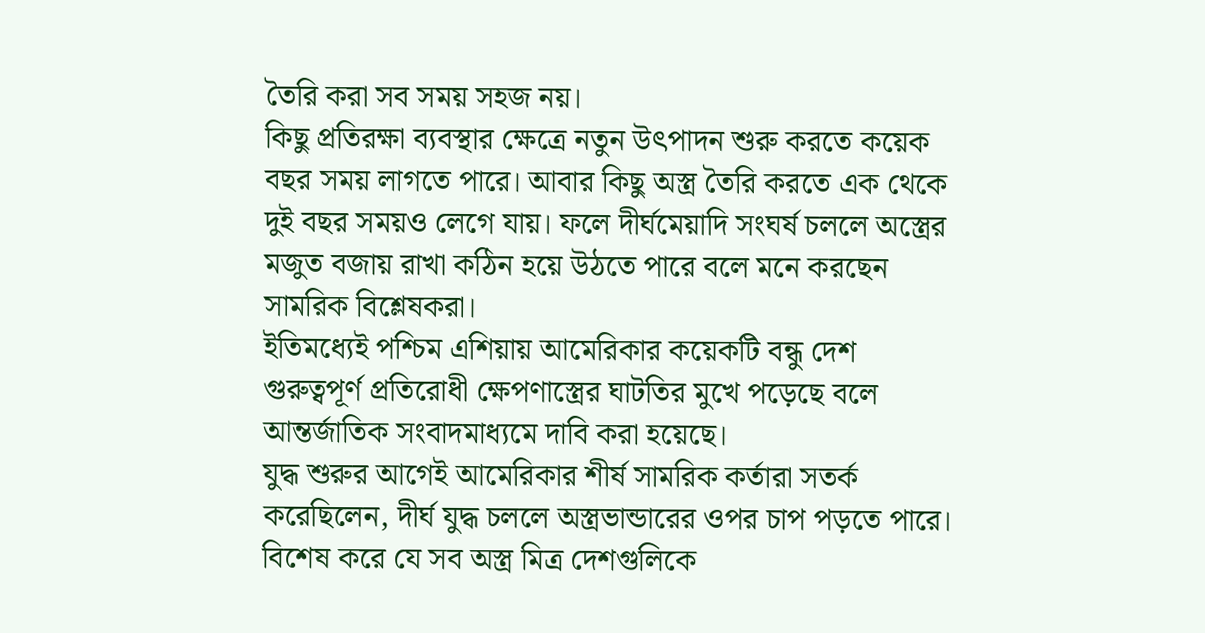তৈরি করা সব সময় সহজ নয়।
কিছু প্রতিরক্ষা ব্যবস্থার ক্ষেত্রে নতুন উৎপাদন শুরু করতে কয়েক বছর সময় লাগতে পারে। আবার কিছু অস্ত্র তৈরি করতে এক থেকে দুই বছর সময়ও লেগে যায়। ফলে দীর্ঘমেয়াদি সংঘর্ষ চললে অস্ত্রের মজুত বজায় রাখা কঠিন হয়ে উঠতে পারে বলে মনে করছেন সামরিক বিশ্লেষকরা।
ইতিমধ্যেই পশ্চিম এশিয়ায় আমেরিকার কয়েকটি বন্ধু দেশ গুরুত্বপূর্ণ প্রতিরোধী ক্ষেপণাস্ত্রের ঘাটতির মুখে পড়েছে বলে আন্তর্জাতিক সংবাদমাধ্যমে দাবি করা হয়েছে।
যুদ্ধ শুরুর আগেই আমেরিকার শীর্ষ সামরিক কর্তারা সতর্ক করেছিলেন, দীর্ঘ যুদ্ধ চললে অস্ত্রভান্ডারের ওপর চাপ পড়তে পারে। বিশেষ করে যে সব অস্ত্র মিত্র দেশগুলিকে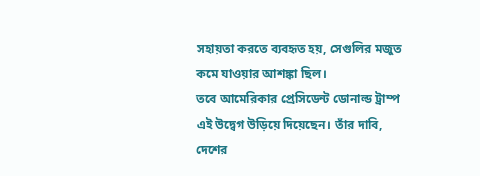সহায়তা করতে ব্যবহৃত হয়, সেগুলির মজুত কমে যাওয়ার আশঙ্কা ছিল।
তবে আমেরিকার প্রেসিডেন্ট ডোনাল্ড ট্রাম্প এই উদ্বেগ উড়িয়ে দিয়েছেন। তাঁর দাবি, দেশের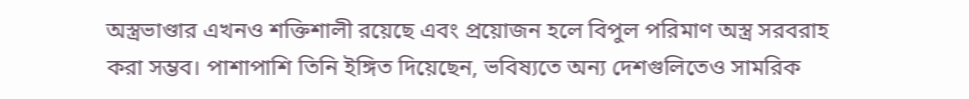অস্ত্রভাণ্ডার এখনও শক্তিশালী রয়েছে এবং প্রয়োজন হলে বিপুল পরিমাণ অস্ত্র সরবরাহ করা সম্ভব। পাশাপাশি তিনি ইঙ্গিত দিয়েছেন, ভবিষ্যতে অন্য দেশগুলিতেও সামরিক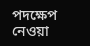পদক্ষেপ নেওয়া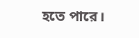হতে পারে।